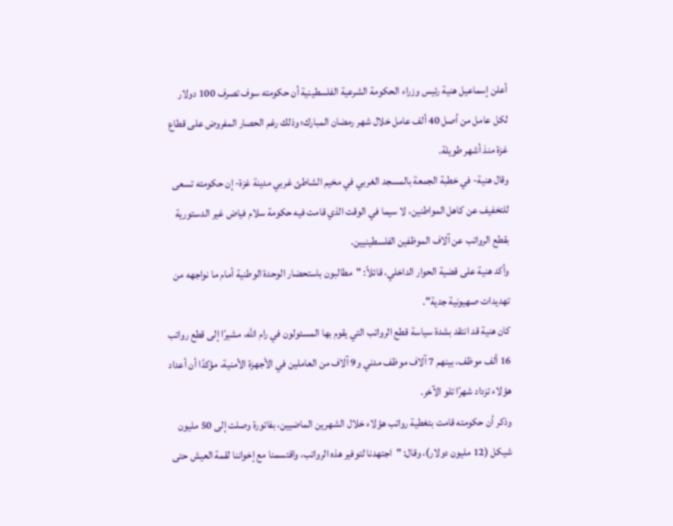أعلن إسماعيل هنية رئيس وزراء الحكومة الشرعية الفلسطينية أن حكومته سوف تصرف 100 دولار لكل عامل من أصل 40 ألف عامل خلال شهر رمضان المبارك؛ وذلك رغم الحصار المفروض على قطاع غزة منذ أشهر طويلة.
وقال هنية- في خطبة الجمعة بالمسجد الغربي في مخيم الشاطئ غربي مدينة غزة- إن حكومته تسعى للتخفيف عن كاهل المواطنين، لا سيما في الوقت الذي قامت فيه حكومة سلام فياض غير الدستورية بقطع الرواتب عن آلاف الموظفين الفلسطينيين.
وأكد هنية على قضية الحوار الداخلي، قائلاً: "مطالبون باستحضار الوحدة الوطنية أمام ما نواجهه من تهديدات صهيونية جدية".
كان هنية قد انتقد بشدة سياسة قطع الرواتب التي يقوم بها المسئولون في رام الله، مشيرًا إلى قطع رواتب 16 ألف موظف، بينهم 7 آلاف موظف مدني و9 آلاف من العاملين في الأجهزة الأمنية، مؤكدًا أن أعداد هؤلاء تزداد شهرًا تلو الآخر.
وذكر أن حكومته قامت بتغطية رواتب هؤلاء خلال الشهرين الماضيين، بفاتورة وصلت إلى 50 مليون شيكل (12 مليون دولار)، وقال: "اجتهدنا لتوفير هذه الرواتب، واقتسمنا مع إخواننا لقمة العيش حتى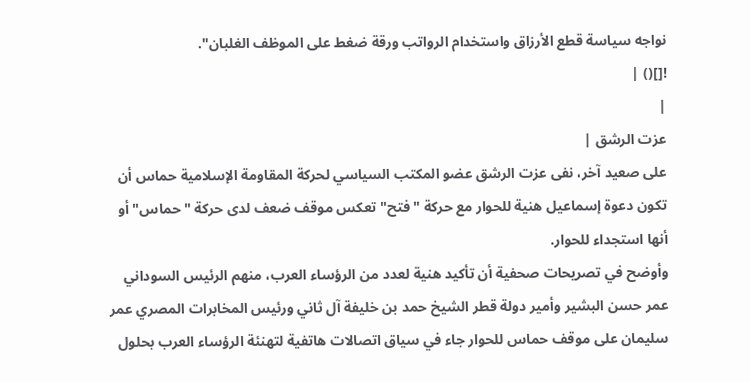نواجه سياسة قطع الأرزاق واستخدام الرواتب ورقة ضغط على الموظف الغلبان".
![]() |
|
عزت الرشق |
على صعيد آخر، نفى عزت الرشق عضو المكتب السياسي لحركة المقاومة الإسلامية حماس أن تكون دعوة إسماعيل هنية للحوار مع حركة "فتح" تعكس موقف ضعف لدى حركة "حماس" أو أنها استجداء للحوار.
وأوضح في تصريحات صحفية أن تأكيد هنية لعدد من الرؤساء العرب، منهم الرئيس السوداني عمر حسن البشير وأمير دولة قطر الشيخ حمد بن خليفة آل ثاني ورئيس المخابرات المصري عمر سليمان على موقف حماس للحوار جاء في سياق اتصالات هاتفية لتهنئة الرؤساء العرب بحلول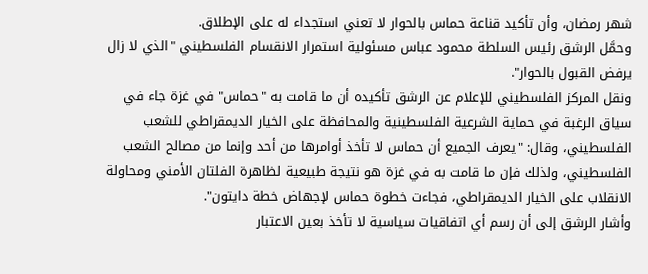شهر رمضان، وأن تأكيد قناعة حماس بالحوار لا تعني استجداء له على الإطلاق.
وحمَّل الرشق رئيس السلطة محمود عباس مسئولية استمرار الانقسام الفلسطيني "الذي لا زال يرفض القبول بالحوار".
ونقل المركز الفلسطيني للإعلام عن الرشق تأكيده أن ما قامت به "حماس" في غزة جاء في سياق الرغبة في حماية الشرعية الفلسطينية والمحافظة على الخيار الديمقراطي للشعب الفلسطيني، وقال: "يعرف الجميع أن حماس لا تأخذ أوامرها من أحد وإنما من مصالح الشعب الفلسطيني، ولذلك فإن ما قامت به في غزة هو نتيجة طبيعية لظاهرة الفلتان الأمني ومحاولة الانقلاب على الخيار الديمقراطي، فجاءت خطوة حماس لإجهاض خطة دايتون".
وأشار الرشق إلى أن رسم أي اتفاقيات سياسية لا تأخذ بعين الاعتبار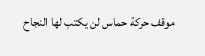موقف حركة حماس لن يكتب لها النجاح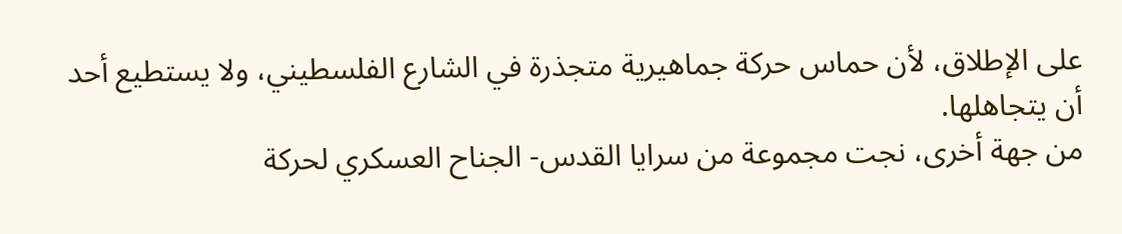على الإطلاق، لأن حماس حركة جماهيرية متجذرة في الشارع الفلسطيني، ولا يستطيع أحد أن يتجاهلها.
من جهة أخرى، نجت مجموعة من سرايا القدس- الجناح العسكري لحركة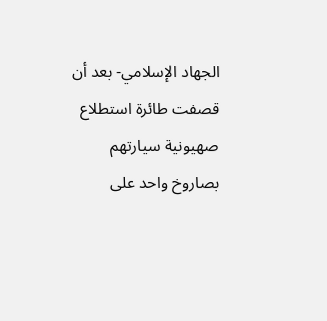الجهاد الإسلامي- بعد أن قصفت طائرة استطلاع صهيونية سيارتهم بصاروخ واحد على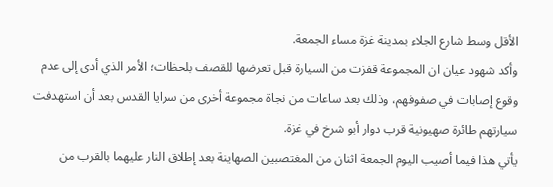الأقل وسط شارع الجلاء بمدينة غزة مساء الجمعة.
وأكد شهود عيان ان المجموعة قفزت من السيارة قبل تعرضها للقصف بلحظات؛ الأمر الذي أدى إلى عدم وقوع إصابات في صفوفهم، وذلك بعد ساعات من نجاة مجموعة أخرى من سرايا القدس بعد أن استهدفت سيارتهم طائرة صهيونية قرب دوار أبو شرخ في غزة.
يأتي هذا فيما أصيب اليوم الجمعة اثنان من المغتصبين الصهاينة بعد إطلاق النار عليهما بالقرب من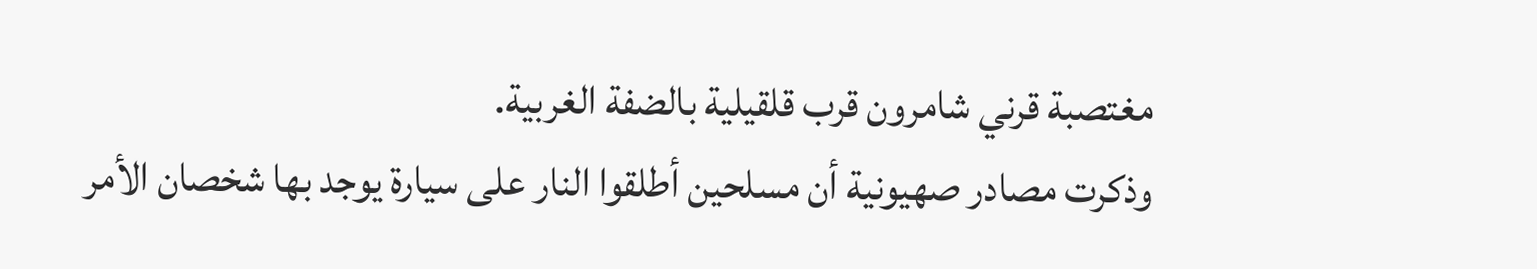مغتصبة قرني شامرون قرب قلقيلية بالضفة الغربية.
وذكرت مصادر صهيونية أن مسلحين أطلقوا النار على سيارة يوجد بها شخصان الأمر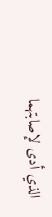الذي أدى لإصابتهما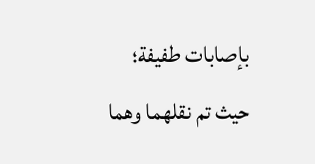بإصابات طفيفة؛ حيث تم نقلهما وهما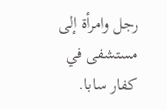رجل وامرأة إلى مستشفى في كفار سابا.